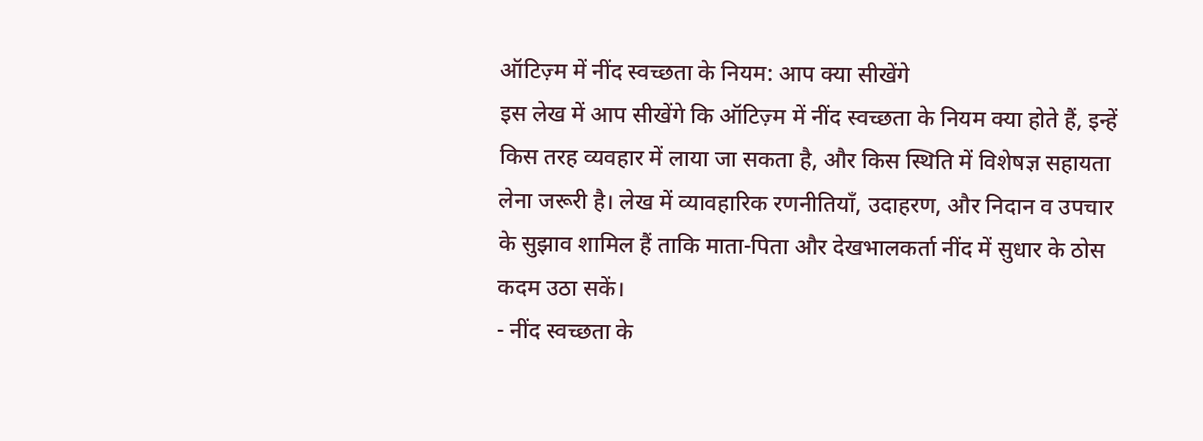ऑटिज़्म में नींद स्वच्छता के नियम: आप क्या सीखेंगे
इस लेख में आप सीखेंगे कि ऑटिज़्म में नींद स्वच्छता के नियम क्या होते हैं, इन्हें किस तरह व्यवहार में लाया जा सकता है, और किस स्थिति में विशेषज्ञ सहायता लेना जरूरी है। लेख में व्यावहारिक रणनीतियाँ, उदाहरण, और निदान व उपचार के सुझाव शामिल हैं ताकि माता-पिता और देखभालकर्ता नींद में सुधार के ठोस कदम उठा सकें।
- नींद स्वच्छता के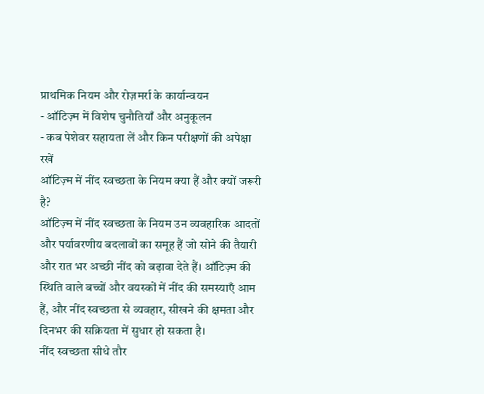प्राथमिक नियम और रोज़मर्रा के कार्यान्वयन
- ऑटिज़्म में विशेष चुनौतियाँ और अनुकूलन
- कब पेशेवर सहायता लें और किन परीक्षणों की अपेक्षा रखें
ऑटिज़्म में नींद स्वच्छता के नियम क्या हैं और क्यों जरूरी है?
ऑटिज़्म में नींद स्वच्छता के नियम उन व्यवहारिक आदतों और पर्यावरणीय बदलावों का समूह हैं जो सोने की तैयारी और रात भर अच्छी नींद को बढ़ावा देते हैं। ऑटिज़्म की स्थिति वाले बच्चों और वयस्कों में नींद की समस्याएँ आम हैं, और नींद स्वच्छता से व्यवहार, सीखने की क्षमता और दिनभर की सक्रियता में सुधार हो सकता है।
नींद स्वच्छता सीधे तौर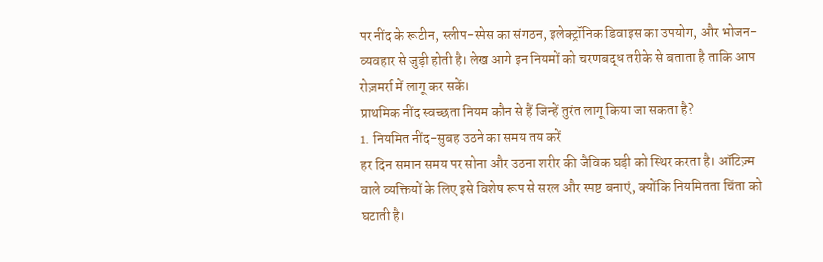पर नींद के रूटीन, स्लीप-स्पेस का संगठन, इलेक्ट्रॉनिक डिवाइस का उपयोग, और भोजन-व्यवहार से जुड़ी होती है। लेख आगे इन नियमों को चरणबद्ध तरीके से बताता है ताकि आप रोज़मर्रा में लागू कर सकें।
प्राथमिक नींद स्वच्छता नियम कौन से हैं जिन्हें तुरंत लागू किया जा सकता है?
1. नियमित नींद-सुबह उठने का समय तय करें
हर दिन समान समय पर सोना और उठना शरीर की जैविक घड़ी को स्थिर करता है। ऑटिज़्म वाले व्यक्तियों के लिए इसे विशेष रूप से सरल और स्पष्ट बनाएं, क्योंकि नियमितता चिंता को घटाती है।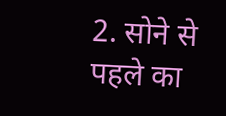2. सोने से पहले का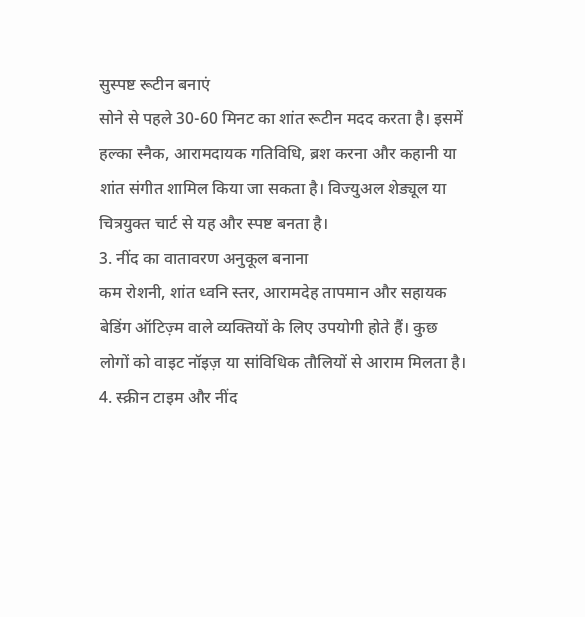सुस्पष्ट रूटीन बनाएं
सोने से पहले 30-60 मिनट का शांत रूटीन मदद करता है। इसमें हल्का स्नैक, आरामदायक गतिविधि, ब्रश करना और कहानी या शांत संगीत शामिल किया जा सकता है। विज्युअल शेड्यूल या चित्रयुक्त चार्ट से यह और स्पष्ट बनता है।
3. नींद का वातावरण अनुकूल बनाना
कम रोशनी, शांत ध्वनि स्तर, आरामदेह तापमान और सहायक बेडिंग ऑटिज़्म वाले व्यक्तियों के लिए उपयोगी होते हैं। कुछ लोगों को वाइट नॉइज़ या सांविधिक तौलियों से आराम मिलता है।
4. स्क्रीन टाइम और नींद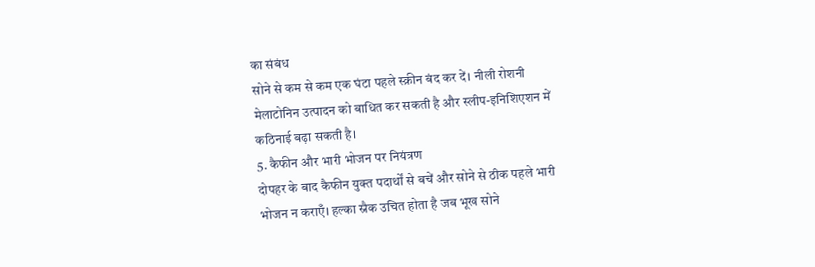का संबंध
सोने से कम से कम एक घंटा पहले स्क्रीन बंद कर दें। नीली रोशनी मेलाटोनिन उत्पादन को बाधित कर सकती है और स्लीप-इनिशिएशन में कठिनाई बढ़ा सकती है।
5. कैफीन और भारी भोजन पर नियंत्रण
दोपहर के बाद कैफीन युक्त पदार्थों से बचें और सोने से ठीक पहले भारी भोजन न कराएँ। हल्का स्नैक उचित होता है जब भूख सोने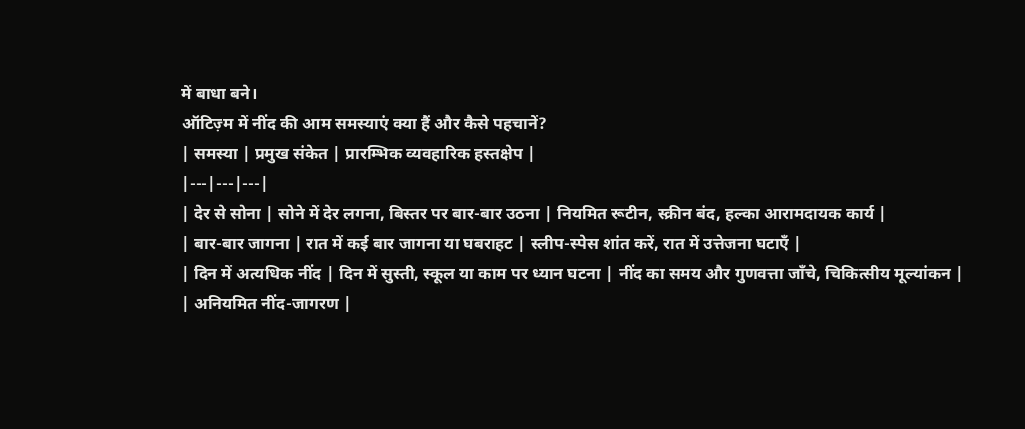में बाधा बने।
ऑटिज़्म में नींद की आम समस्याएं क्या हैं और कैसे पहचानें?
| समस्या | प्रमुख संकेत | प्रारम्भिक व्यवहारिक हस्तक्षेप |
|---|---|---|
| देर से सोना | सोने में देर लगना, बिस्तर पर बार-बार उठना | नियमित रूटीन, स्क्रीन बंद, हल्का आरामदायक कार्य |
| बार-बार जागना | रात में कई बार जागना या घबराहट | स्लीप-स्पेस शांत करें, रात में उत्तेजना घटाएँ |
| दिन में अत्यधिक नींद | दिन में सुस्ती, स्कूल या काम पर ध्यान घटना | नींद का समय और गुणवत्ता जाँचे, चिकित्सीय मूल्यांकन |
| अनियमित नींद-जागरण |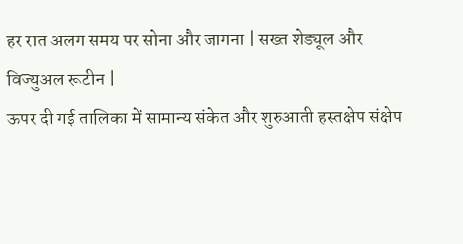हर रात अलग समय पर सोना और जागना | सख्त शेड्यूल और विज्युअल रूटीन |
ऊपर दी गई तालिका में सामान्य संकेत और शुरुआती हस्तक्षेप संक्षेप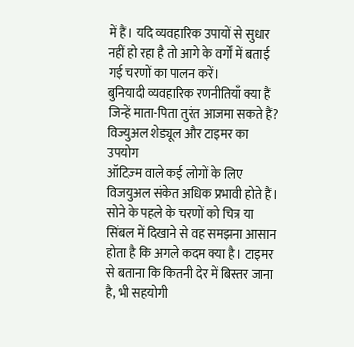में हैं। यदि व्यवहारिक उपायों से सुधार नहीं हो रहा है तो आगे के वर्गों में बताई गई चरणों का पालन करें।
बुनियादी व्यवहारिक रणनीतियाँ क्या हैं जिन्हें माता-पिता तुरंत आजमा सकते हैं?
विज्युअल शेड्यूल और टाइमर का उपयोग
ऑटिज़्म वाले कई लोगों के लिए विजयुअल संकेत अधिक प्रभावी होते हैं। सोने के पहले के चरणों को चित्र या सिंबल में दिखाने से वह समझना आसान होता है कि अगले कदम क्या है। टाइमर से बताना कि कितनी देर में बिस्तर जाना है, भी सहयोगी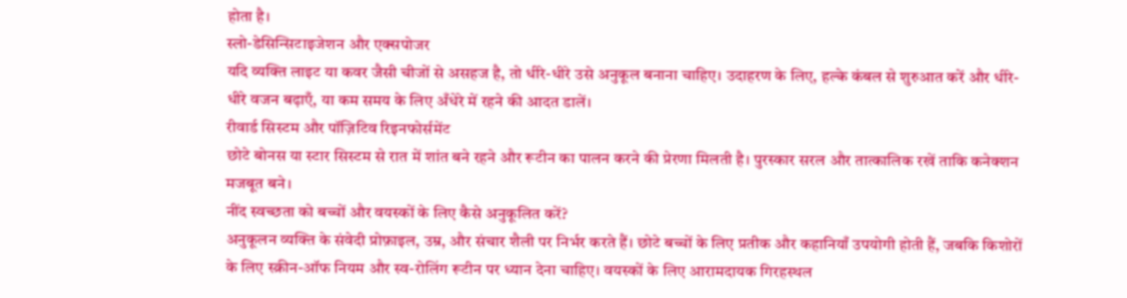होता है।
स्लो-डेसिन्सिटाइजेशन और एक्सपोजर
यदि व्यक्ति लाइट या कवर जैसी चीजों से असहज है, तो धीरे-धीरे उसे अनुकूल बनाना चाहिए। उदाहरण के लिए, हल्के कंबल से शुरुआत करें और धीरे-धीरे वजन बढ़ाएँ, या कम समय के लिए अँधेरे में रहने की आदत डालें।
रीवार्ड सिस्टम और पॉज़िटिव रिइनफोर्समेंट
छोटे बोनस या स्टार सिस्टम से रात में शांत बने रहने और रूटीन का पालन करने की प्रेरणा मिलती है। पुरस्कार सरल और तात्कालिक रखें ताकि कनेक्शन मजबूत बने।
नींद स्वच्छता को बच्चों और वयस्कों के लिए कैसे अनुकूलित करें?
अनुकूलन व्यक्ति के संवेदी प्रोफ़ाइल, उम्र, और संचार शैली पर निर्भर करते हैं। छोटे बच्चों के लिए प्रतीक और कहानियाँ उपयोगी होती हैं, जबकि किशोरों के लिए स्क्रीन-ऑफ नियम और स्व-रोलिंग रूटीन पर ध्यान देना चाहिए। वयस्कों के लिए आरामदायक गिरहस्थल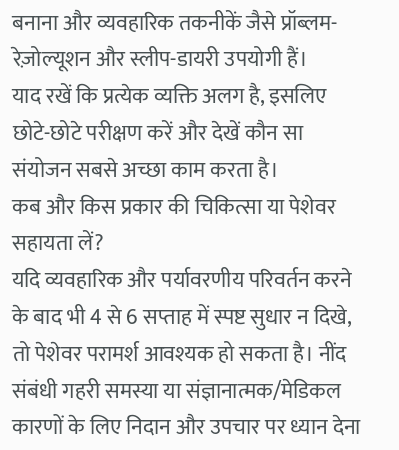बनाना और व्यवहारिक तकनीकें जैसे प्रॉब्लम-रेज़ोल्यूशन और स्लीप-डायरी उपयोगी हैं।
याद रखें कि प्रत्येक व्यक्ति अलग है, इसलिए छोटे-छोटे परीक्षण करें और देखें कौन सा संयोजन सबसे अच्छा काम करता है।
कब और किस प्रकार की चिकित्सा या पेशेवर सहायता लें?
यदि व्यवहारिक और पर्यावरणीय परिवर्तन करने के बाद भी 4 से 6 सप्ताह में स्पष्ट सुधार न दिखे, तो पेशेवर परामर्श आवश्यक हो सकता है। नींद संबंधी गहरी समस्या या संज्ञानात्मक/मेडिकल कारणों के लिए निदान और उपचार पर ध्यान देना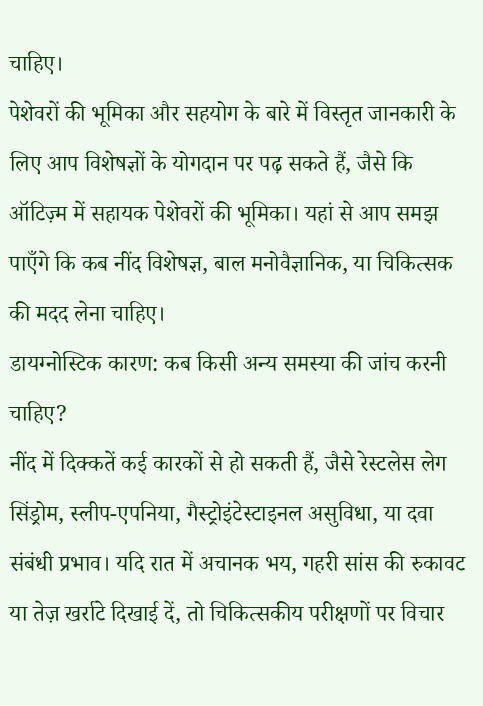चाहिए।
पेशेवरों की भूमिका और सहयोग के बारे में विस्तृत जानकारी के लिए आप विशेषज्ञों के योगदान पर पढ़ सकते हैं, जैसे कि ऑटिज़्म में सहायक पेशेवरों की भूमिका। यहां से आप समझ पाएँगे कि कब नींद विशेषज्ञ, बाल मनोवैज्ञानिक, या चिकित्सक की मदद लेना चाहिए।
डायग्नोस्टिक कारण: कब किसी अन्य समस्या की जांच करनी चाहिए?
नींद में दिक्कतें कई कारकों से हो सकती हैं, जैसे रेस्टलेस लेग सिंड्रोम, स्लीप-एपनिया, गैस्ट्रोइंटेस्टाइनल असुविधा, या दवा संबंधी प्रभाव। यदि रात में अचानक भय, गहरी सांस की रुकावट या तेज़ खर्राटे दिखाई दें, तो चिकित्सकीय परीक्षणों पर विचार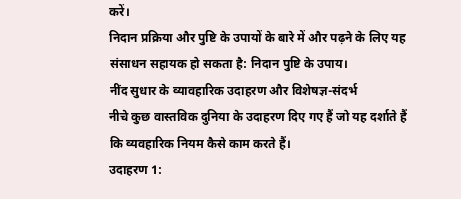करें।
निदान प्रक्रिया और पुष्टि के उपायों के बारे में और पढ़ने के लिए यह संसाधन सहायक हो सकता है: निदान पुष्टि के उपाय।
नींद सुधार के व्यावहारिक उदाहरण और विशेषज्ञ-संदर्भ
नीचे कुछ वास्तविक दुनिया के उदाहरण दिए गए हैं जो यह दर्शाते हैं कि व्यवहारिक नियम कैसे काम करते हैं।
उदाहरण 1: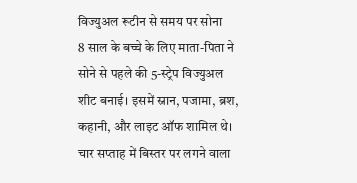विज्युअल रूटीन से समय पर सोना
8 साल के बच्चे के लिए माता-पिता ने सोने से पहले की 5-स्ट्रेप विज्युअल शीट बनाई। इसमें स्नान, पजामा, ब्रश, कहानी, और लाइट ऑफ शामिल थे। चार सप्ताह में बिस्तर पर लगने वाला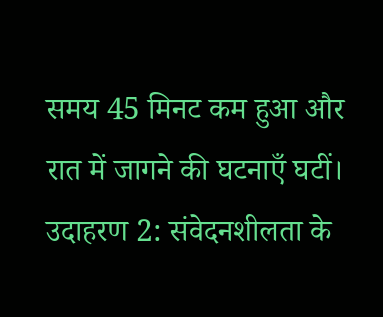समय 45 मिनट कम हुआ और रात में जागने की घटनाएँ घटीं।
उदाहरण 2: संवेदनशीलता के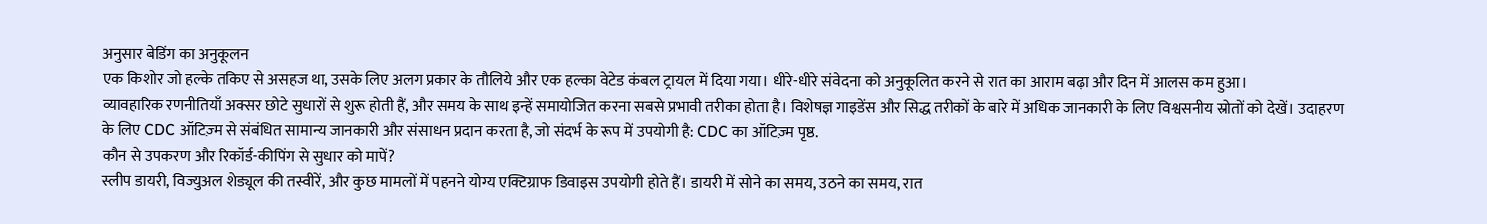अनुसार बेडिंग का अनुकूलन
एक किशोर जो हल्के तकिए से असहज था, उसके लिए अलग प्रकार के तौलिये और एक हल्का वेटेड कंबल ट्रायल में दिया गया। धीरे-धीरे संवेदना को अनुकूलित करने से रात का आराम बढ़ा और दिन में आलस कम हुआ।
व्यावहारिक रणनीतियाँ अक्सर छोटे सुधारों से शुरू होती हैं, और समय के साथ इन्हें समायोजित करना सबसे प्रभावी तरीका होता है। विशेषज्ञ गाइडेंस और सिद्ध तरीकों के बारे में अधिक जानकारी के लिए विश्वसनीय स्रोतों को देखें। उदाहरण के लिए CDC ऑटिज़्म से संबंधित सामान्य जानकारी और संसाधन प्रदान करता है, जो संदर्भ के रूप में उपयोगी है: CDC का ऑटिज़्म पृष्ठ.
कौन से उपकरण और रिकॉर्ड-कीपिंग से सुधार को मापें?
स्लीप डायरी, विज्युअल शेड्यूल की तस्वीरें, और कुछ मामलों में पहनने योग्य एक्टिग्राफ डिवाइस उपयोगी होते हैं। डायरी में सोने का समय, उठने का समय, रात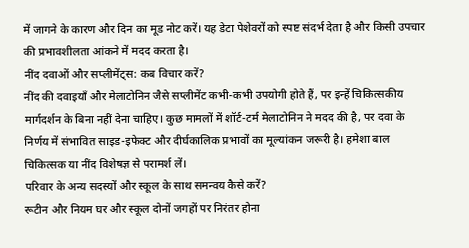में जागने के कारण और दिन का मूड नोट करें। यह डेटा पेशेवरों को स्पष्ट संदर्भ देता है और किसी उपचार की प्रभावशीलता आंकने में मदद करता है।
नींद दवाओं और सप्लीमेंट्स: कब विचार करें?
नींद की दवाइयाँ और मेलाटोनिन जैसे सप्लीमेंट कभी-कभी उपयोगी होते हैं, पर इन्हें चिकित्सकीय मार्गदर्शन के बिना नहीं देना चाहिए। कुछ मामलों में शॉर्ट-टर्म मेलाटोनिन ने मदद की है, पर दवा के निर्णय में संभावित साइड-इफेक्ट और दीर्घकालिक प्रभावों का मूल्यांकन जरूरी है। हमेशा बाल चिकित्सक या नींद विशेषज्ञ से परामर्श लें।
परिवार के अन्य सदस्यों और स्कूल के साथ समन्वय कैसे करें?
रूटीन और नियम घर और स्कूल दोनों जगहों पर निरंतर होना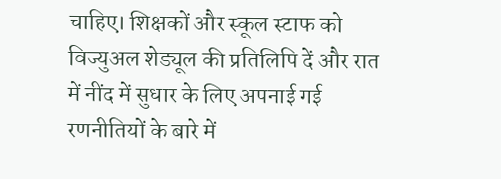चाहिए। शिक्षकों और स्कूल स्टाफ को विज्युअल शेड्यूल की प्रतिलिपि दें और रात में नींद में सुधार के लिए अपनाई गई रणनीतियों के बारे में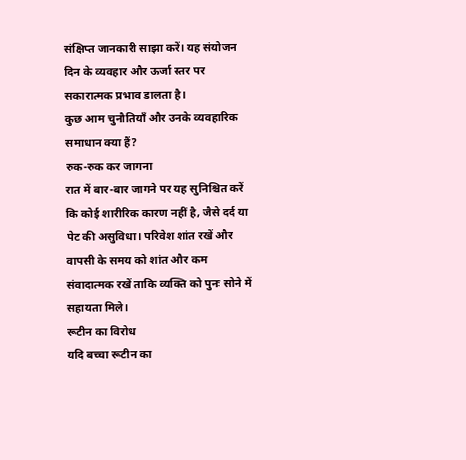संक्षिप्त जानकारी साझा करें। यह संयोजन दिन के व्यवहार और ऊर्जा स्तर पर सकारात्मक प्रभाव डालता है।
कुछ आम चुनौतियाँ और उनके व्यवहारिक समाधान क्या हैं?
रुक-रुक कर जागना
रात में बार-बार जागने पर यह सुनिश्चित करें कि कोई शारीरिक कारण नहीं है, जैसे दर्द या पेट की असुविधा। परिवेश शांत रखें और वापसी के समय को शांत और कम संवादात्मक रखें ताकि व्यक्ति को पुनः सोने में सहायता मिले।
रूटीन का विरोध
यदि बच्चा रूटीन का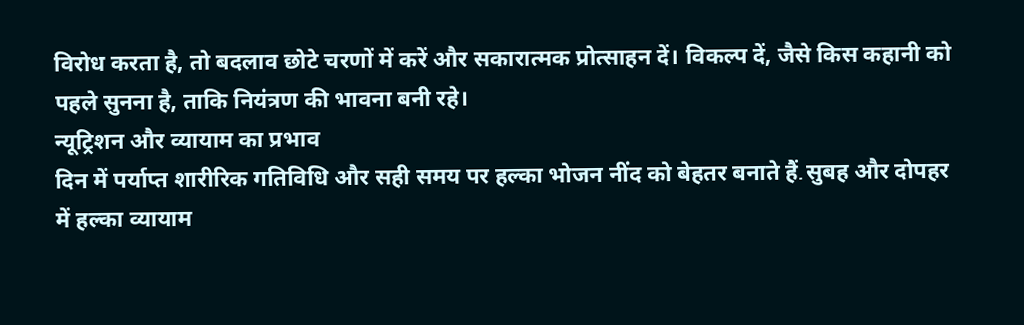विरोध करता है, तो बदलाव छोटे चरणों में करें और सकारात्मक प्रोत्साहन दें। विकल्प दें, जैसे किस कहानी को पहले सुनना है, ताकि नियंत्रण की भावना बनी रहे।
न्यूट्रिशन और व्यायाम का प्रभाव
दिन में पर्याप्त शारीरिक गतिविधि और सही समय पर हल्का भोजन नींद को बेहतर बनाते हैं۔ सुबह और दोपहर में हल्का व्यायाम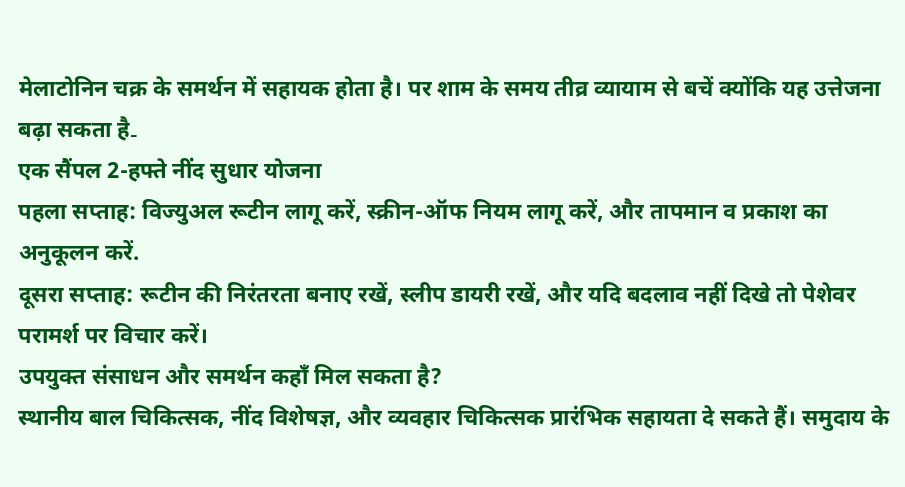मेलाटोनिन चक्र के समर्थन में सहायक होता है। पर शाम के समय तीव्र व्यायाम से बचें क्योंकि यह उत्तेजना बढ़ा सकता है۔
एक सैंपल 2-हफ्ते नींद सुधार योजना
पहला सप्ताह: विज्युअल रूटीन लागू करें, स्क्रीन-ऑफ नियम लागू करें, और तापमान व प्रकाश का अनुकूलन करें.
दूसरा सप्ताह: रूटीन की निरंतरता बनाए रखें, स्लीप डायरी रखें, और यदि बदलाव नहीं दिखे तो पेशेवर परामर्श पर विचार करें।
उपयुक्त संसाधन और समर्थन कहाँ मिल सकता है?
स्थानीय बाल चिकित्सक, नींद विशेषज्ञ, और व्यवहार चिकित्सक प्रारंभिक सहायता दे सकते हैं। समुदाय के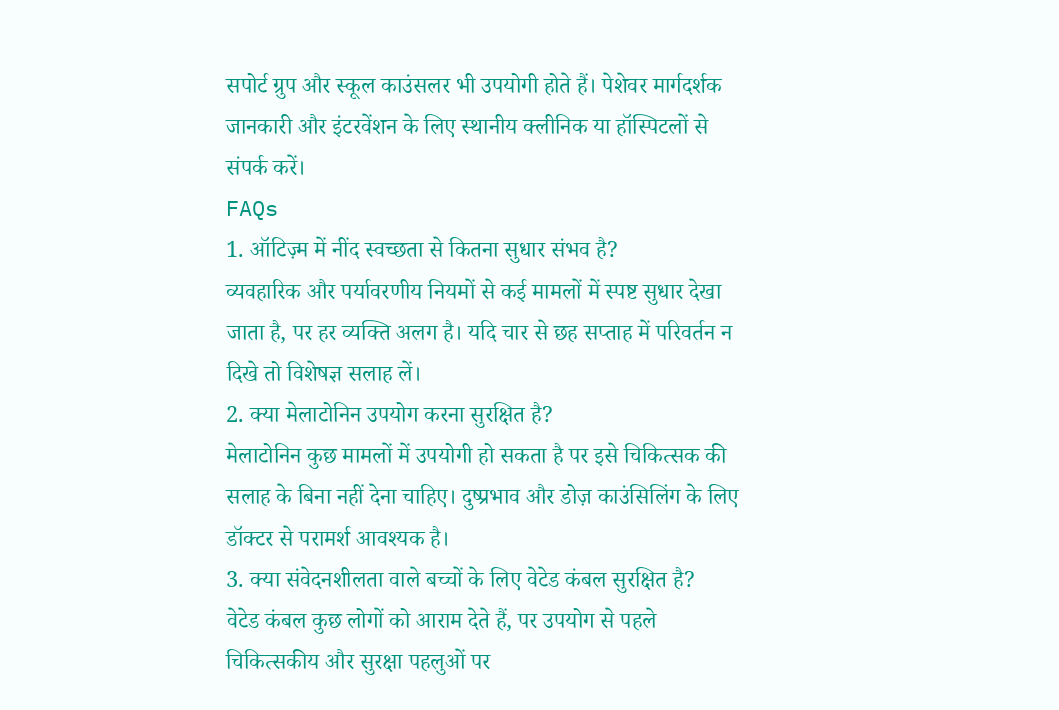सपोर्ट ग्रुप और स्कूल काउंसलर भी उपयोगी होते हैं। पेशेवर मार्गदर्शक जानकारी और इंटरवेंशन के लिए स्थानीय क्लीनिक या हॉस्पिटलों से संपर्क करें।
FAQs
1. ऑटिज़्म में नींद स्वच्छता से कितना सुधार संभव है?
व्यवहारिक और पर्यावरणीय नियमों से कई मामलों में स्पष्ट सुधार देखा जाता है, पर हर व्यक्ति अलग है। यदि चार से छह सप्ताह में परिवर्तन न दिखे तो विशेषज्ञ सलाह लें।
2. क्या मेलाटोनिन उपयोग करना सुरक्षित है?
मेलाटोनिन कुछ मामलों में उपयोगी हो सकता है पर इसे चिकित्सक की सलाह के बिना नहीं देना चाहिए। दुष्प्रभाव और डोज़ काउंसिलिंग के लिए डॉक्टर से परामर्श आवश्यक है।
3. क्या संवेदनशीलता वाले बच्चों के लिए वेटेड कंबल सुरक्षित है?
वेटेड कंबल कुछ लोगों को आराम देते हैं, पर उपयोग से पहले चिकित्सकीय और सुरक्षा पहलुओं पर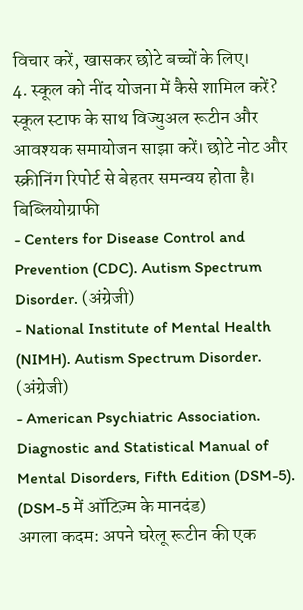विचार करें, खासकर छोटे बच्चों के लिए।
4. स्कूल को नींद योजना में कैसे शामिल करें?
स्कूल स्टाफ के साथ विज्युअल रूटीन और आवश्यक समायोजन साझा करें। छोटे नोट और स्क्रीनिंग रिपोर्ट से बेहतर समन्वय होता है।
बिब्लियोग्राफी
- Centers for Disease Control and Prevention (CDC). Autism Spectrum Disorder. (अंग्रेजी)
- National Institute of Mental Health (NIMH). Autism Spectrum Disorder. (अंग्रेजी)
- American Psychiatric Association. Diagnostic and Statistical Manual of Mental Disorders, Fifth Edition (DSM-5). (DSM-5 में ऑटिज़्म के मानदंड)
अगला कदम: अपने घरेलू रूटीन की एक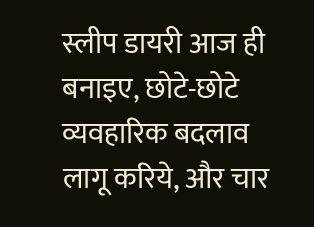स्लीप डायरी आज ही बनाइए, छोटे-छोटे व्यवहारिक बदलाव लागू करिये, और चार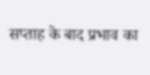सप्ताह के बाद प्रभाव का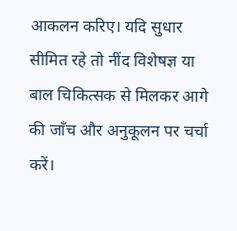आकलन करिए। यदि सुधार सीमित रहे तो नींद विशेषज्ञ या बाल चिकित्सक से मिलकर आगे की जाँच और अनुकूलन पर चर्चा करें।